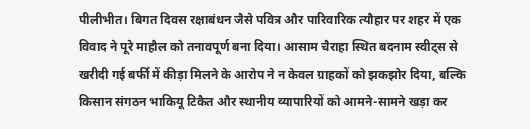पीलीभीत। बिगत दिवस रक्षाबंधन जैसे पवित्र और पारिवारिक त्यौहार पर शहर में एक विवाद ने पूरे माहौल को तनावपूर्ण बना दिया। आसाम चैराहा स्थित बदनाम स्वीट्स से खरीदी गई बर्फी में कीड़ा मिलने के आरोप ने न केवल ग्राहकों को झकझोर दिया, बल्कि किसान संगठन भाकियू टिकैत और स्थानीय व्यापारियों को आमने-सामने खड़ा कर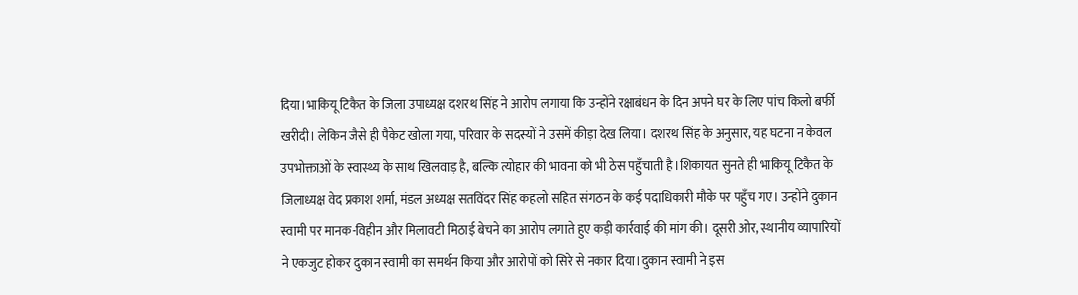दिया।भाकियू टिकैत के जिला उपाध्यक्ष दशरथ सिंह ने आरोप लगाया कि उन्होंने रक्षाबंधन के दिन अपने घर के लिए पांच किलो बर्फी खरीदी। लेकिन जैसे ही पैकेट खोला गया, परिवार के सदस्यों ने उसमें कीड़ा देख लिया। दशरथ सिंह के अनुसार, यह घटना न केवल उपभोक्ताओं के स्वास्थ्य के साथ खिलवाड़ है, बल्कि त्योहार की भावना को भी ठेस पहुँचाती है।शिकायत सुनते ही भाकियू टिकैत के जिलाध्यक्ष वेद प्रकाश शर्मा, मंडल अध्यक्ष सतविंदर सिंह कहलो सहित संगठन के कई पदाधिकारी मौके पर पहुँच गए। उन्होंने दुकान स्वामी पर मानक-विहीन और मिलावटी मिठाई बेचने का आरोप लगाते हुए कड़ी कार्रवाई की मांग की। दूसरी ओर, स्थानीय व्यापारियों ने एकजुट होकर दुकान स्वामी का समर्थन किया और आरोपों को सिरे से नकार दिया।दुकान स्वामी ने इस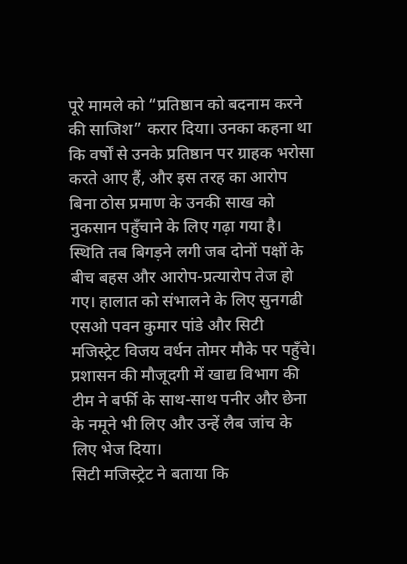पूरे मामले को “प्रतिष्ठान को बदनाम करने की साजिश” करार दिया। उनका कहना था कि वर्षों से उनके प्रतिष्ठान पर ग्राहक भरोसा करते आए हैं, और इस तरह का आरोप बिना ठोस प्रमाण के उनकी साख को नुकसान पहुँचाने के लिए गढ़ा गया है।
स्थिति तब बिगड़ने लगी जब दोनों पक्षों के बीच बहस और आरोप-प्रत्यारोप तेज हो गए। हालात को संभालने के लिए सुनगढी एसओ पवन कुमार पांडे और सिटी मजिस्ट्रेट विजय वर्धन तोमर मौके पर पहुँचे। प्रशासन की मौजूदगी में खाद्य विभाग की टीम ने बर्फी के साथ-साथ पनीर और छेना के नमूने भी लिए और उन्हें लैब जांच के लिए भेज दिया।
सिटी मजिस्ट्रेट ने बताया कि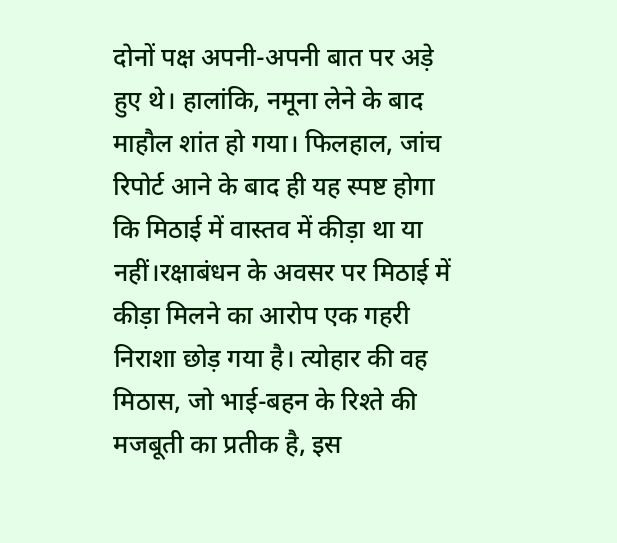दोनों पक्ष अपनी-अपनी बात पर अड़े हुए थे। हालांकि, नमूना लेने के बाद माहौल शांत हो गया। फिलहाल, जांच रिपोर्ट आने के बाद ही यह स्पष्ट होगा कि मिठाई में वास्तव में कीड़ा था या नहीं।रक्षाबंधन के अवसर पर मिठाई में कीड़ा मिलने का आरोप एक गहरी निराशा छोड़ गया है। त्योहार की वह मिठास, जो भाई-बहन के रिश्ते की मजबूती का प्रतीक है, इस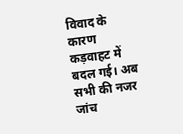विवाद के कारण कड़वाहट में बदल गई। अब सभी की नजर जांच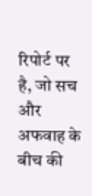रिपोर्ट पर है, जो सच और अफवाह के बीच की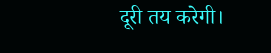दूरी तय करेगी।